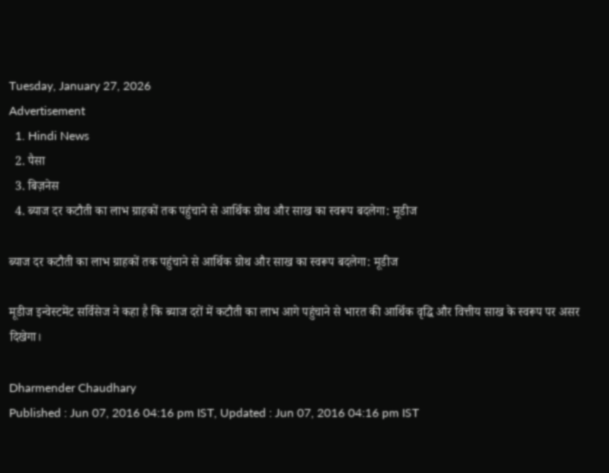Tuesday, January 27, 2026
Advertisement
  1. Hindi News
  2. पैसा
  3. बिज़नेस
  4. ब्याज दर कटौती का लाभ ग्राहकों तक पहुंचाने से आर्थिक ग्रोथ और साख का स्वरूप बदलेगा: मूडीज

ब्याज दर कटौती का लाभ ग्राहकों तक पहुंचाने से आर्थिक ग्रोथ और साख का स्वरूप बदलेगा: मूडीज

मूडीज इन्वेस्टमेंट सर्विसेज ने कहा है कि ब्याज दरों में कटौती का लाभ आगे पहुंचाने से भारत की आर्थिक वृद्धि और वित्तीय साख के स्वरूप पर असर दिखेगा।

Dharmender Chaudhary
Published : Jun 07, 2016 04:16 pm IST, Updated : Jun 07, 2016 04:16 pm IST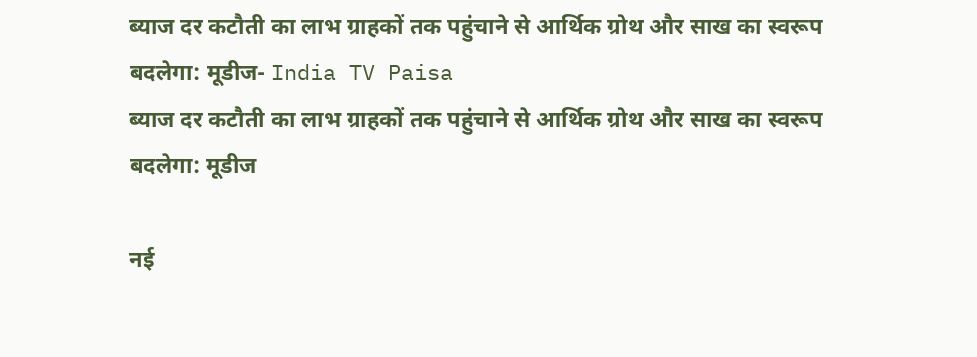ब्याज दर कटौती का लाभ ग्राहकों तक पहुंचाने से आर्थिक ग्रोथ और साख का स्वरूप बदलेगा: मूडीज- India TV Paisa
ब्याज दर कटौती का लाभ ग्राहकों तक पहुंचाने से आर्थिक ग्रोथ और साख का स्वरूप बदलेगा: मूडीज

नई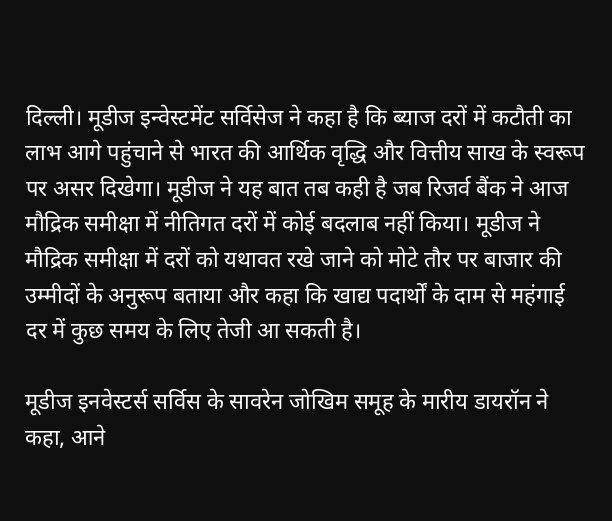दिल्ली। मूडीज इन्वेस्टमेंट सर्विसेज ने कहा है कि ब्याज दरों में कटौती का लाभ आगे पहुंचाने से भारत की आर्थिक वृद्धि और वित्तीय साख के स्वरूप पर असर दिखेगा। मूडीज ने यह बात तब कही है जब रिजर्व बैंक ने आज मौद्रिक समीक्षा में नीतिगत दरों में कोई बदलाब नहीं किया। मूडीज ने मौद्रिक समीक्षा में दरों को यथावत रखे जाने को मोटे तौर पर बाजार की उम्मीदों के अनुरूप बताया और कहा कि खाद्य पदार्थों के दाम से महंगाई दर में कुछ समय के लिए तेजी आ सकती है।

मूडीज इनवेस्टर्स सर्विस के सावरेन जोखिम समूह के मारीय डायरॉन ने कहा, आने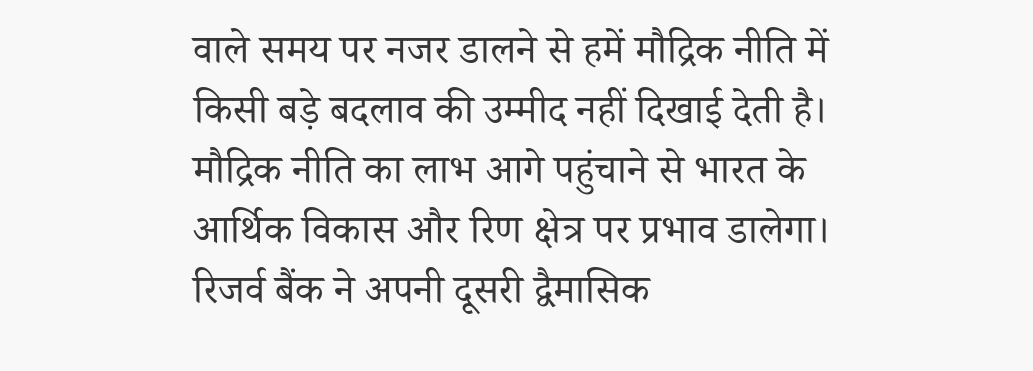वाले समय पर नजर डालने से हमें मौद्रिक नीति में किसी बड़े बदलाव की उम्मीद नहीं दिखाई देती है। मौद्रिक नीति का लाभ आगे पहुंचाने से भारत के आर्थिक विकास और रिण क्षेत्र पर प्रभाव डालेगा। रिजर्व बैंक ने अपनी दूसरी द्वैमासिक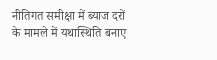नीतिगत समीक्षा में ब्याज दरों के मामले में यथास्थिति बनाए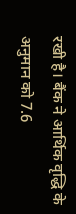रखी है। बैंक ने आर्थिक वृद्धि के अनुमान को 7.6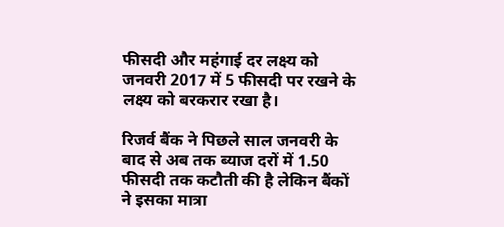फीसदी और महंगाई दर लक्ष्य को जनवरी 2017 में 5 फीसदी पर रखने के लक्ष्य को बरकरार रखा है।

रिजर्व बैंक ने पिछले साल जनवरी के बाद से अब तक ब्याज दरों में 1.50 फीसदी तक कटौती की है लेकिन बैंकों ने इसका मात्रा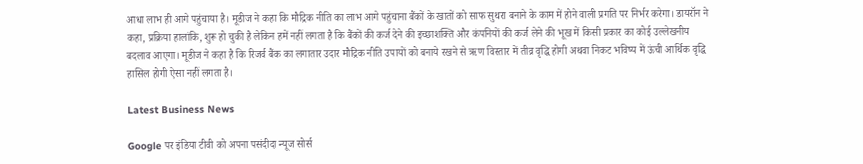आधा लाभ ही आगे पहुंचाया है। मूडीज ने कहा कि मौद्रिक नीति का लाभ आगे पहुंचाना बैंकों के खातों को साफ सुथरा बनाने के काम में होने वाली प्रगति पर निर्भर करेगा। डायरॉन ने कहा, प्रक्रिया हालांकि, शुरू हो चुकी है लेकिन हमें नहीं लगता है कि बैंकों की कर्ज देने की इच्छाशक्ति और कंपनियों की कर्ज लेने की भूख में किसी प्रकार का कोई उल्लेखनीय बदलाव आएगा। मूडीज ने कहा है कि रिजर्व बैंक का लगातार उदार मौद्रिक नीति उपायों को बनाये रखने से ऋण विस्तार में तीव्र वृद्धि होगी अथवा निकट भविष्य में ऊंची आर्थिक वृद्धि हासिल होगी ऐसा नहीं लगता है।

Latest Business News

Google पर इंडिया टीवी को अपना पसंदीदा न्यूज सोर्स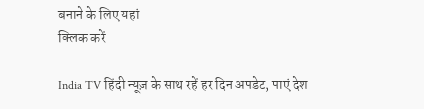बनाने के लिए यहां
क्लिक करें

India TV हिंदी न्यूज़ के साथ रहें हर दिन अपडेट, पाएं देश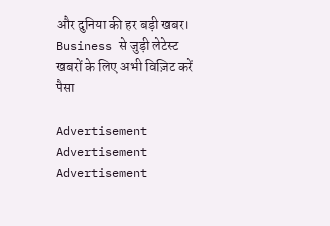और दुनिया की हर बड़ी खबर। Business से जुड़ी लेटेस्ट खबरों के लिए अभी विज़िट करें पैसा

Advertisement
Advertisement
Advertisement